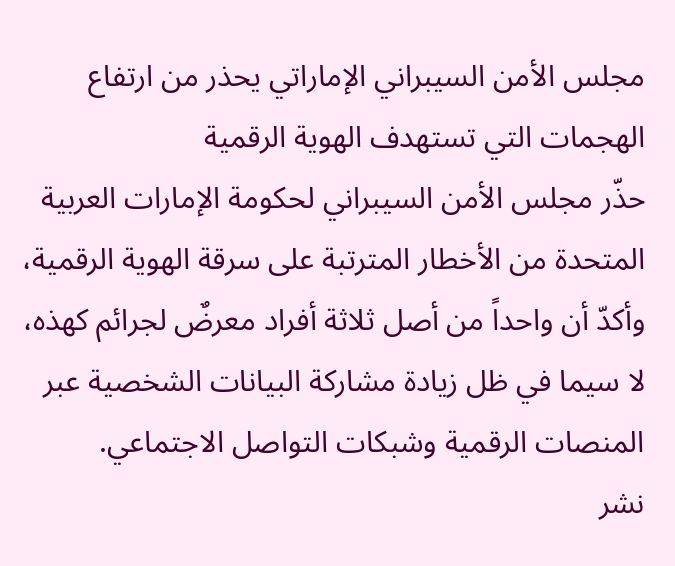مجلس الأمن السيبراني الإماراتي يحذر من ارتفاع الهجمات التي تستهدف الهوية الرقمية
حذّر مجلس الأمن السيبراني لحكومة الإمارات العربية المتحدة من الأخطار المترتبة على سرقة الهوية الرقمية، وأكدّ أن واحداً من أصل ثلاثة أفراد معرضٌ لجرائم كهذه، لا سيما في ظل زيادة مشاركة البيانات الشخصية عبر المنصات الرقمية وشبكات التواصل الاجتماعي.
نشر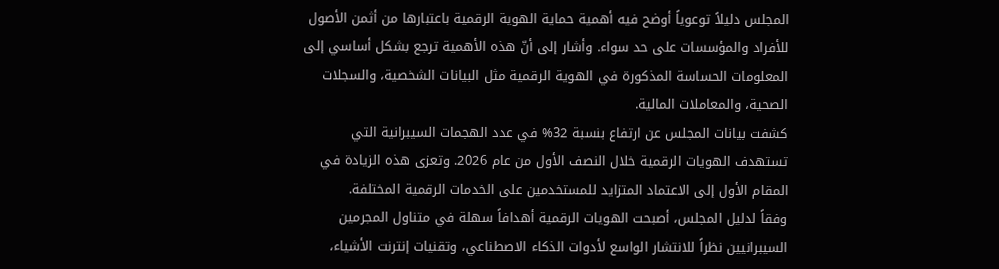المجلس دليلاً توعوياً أوضح فيه أهمية حماية الهوية الرقمية باعتبارها من أثمن الأصول للأفراد والمؤسسات على حد سواء. وأشار إلى أنّ هذه الأهمية ترجع بشكل أساسي إلى المعلومات الحساسة المذكورة في الهوية الرقمية مثل البيانات الشخصية، والسجلات الصحية، والمعاملات المالية.
كشفت بيانات المجلس عن ارتفاع بنسبة 32% في عدد الهجمات السيبرانية التي تستهدف الهويات الرقمية خلال النصف الأول من عام 2026. وتعزى هذه الزيادة في المقام الأول إلى الاعتماد المتزايد للمستخدمين على الخدمات الرقمية المختلفة.
وفقاً لدليل المجلس، أصبحت الهويات الرقمية أهدافاً سهلة في متناول المجرمين السيبرانيين نظراً للانتشار الواسع لأدوات الذكاء الاصطناعي، وتقنيات إنترنت الأشياء،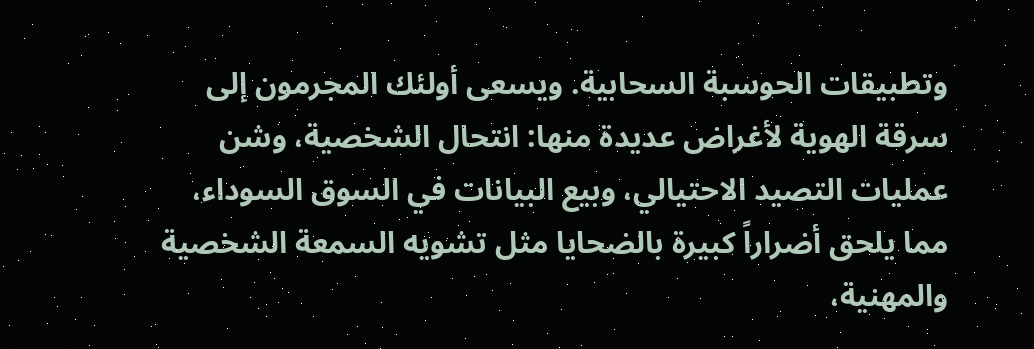وتطبيقات الحوسبة السحابية. ويسعى أولئك المجرمون إلى سرقة الهوية لأغراض عديدة منها: انتحال الشخصية، وشن عمليات التصيد الاحتيالي، وبيع البيانات في السوق السوداء، مما يلحق أضراراً كبيرة بالضحايا مثل تشويه السمعة الشخصية والمهنية،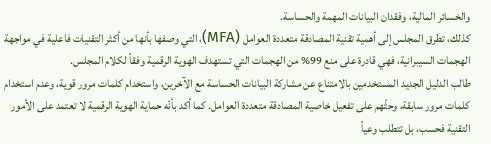والخسائر المالية، وفقدان البيانات المهمة والحساسة.
كذلك، تطرق المجلس إلى أهمية تقنية المصادقة متعددة العوامل (MFA)، التي وصفها بأنها من أكثر التقنيات فاعلية في مواجهة الهجمات السيبرانية، فهي قادرة على منع 99% من الهجمات التي تستهدف الهوية الرقمية وفقاً لكلام المجلس.
طالب الدليل الجديد المستخدمين بالامتناع عن مشاركة البيانات الحساسة مع الآخرين، واستخدام كلمات مرور قوية، وعدم استخدام كلمات مرور سابقة، وحثّهم على تفعيل خاصية المصادقة متعددة العوامل. كما أكد بأنّه حماية الهوية الرقمية لا تعتمد على الأمور التقنية فحسب، بل تتطلب وعياً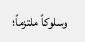وسلوكاً ملتزماً؛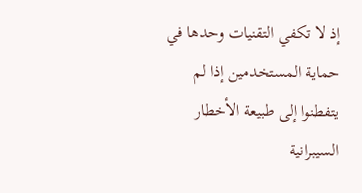إذ لا تكفي التقنيات وحدها في حماية المستخدمين إذا لم يتفطنوا إلى طبيعة الأخطار السيبرانية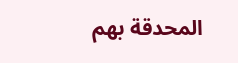المحدقة بهم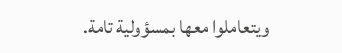ويتعاملوا معها بمسؤولية تامة.